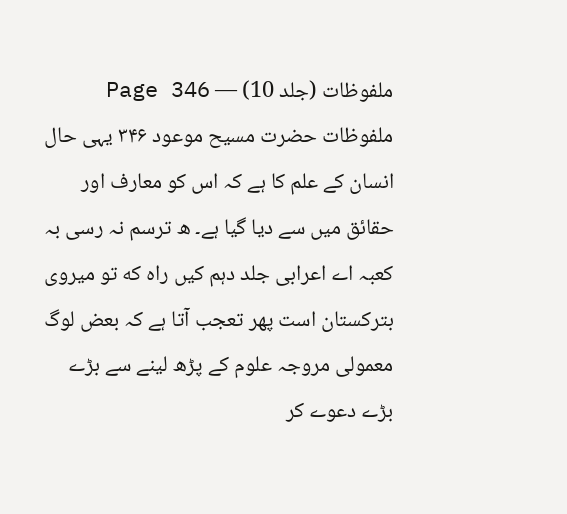ملفوظات (جلد 10) — Page 346
ملفوظات حضرت مسیح موعود ۳۴۶ یہی حال انسان کے علم کا ہے کہ اس کو معارف اور حقائق میں سے دیا گیا ہے۔ ه ترسم نہ رسی بہ کعبہ اے اعرابی جلد دہم کیں راہ که تو میروی بترکستان است پھر تعجب آتا ہے کہ بعض لوگ معمولی مروجہ علوم کے پڑھ لینے سے بڑے بڑے دعوے کر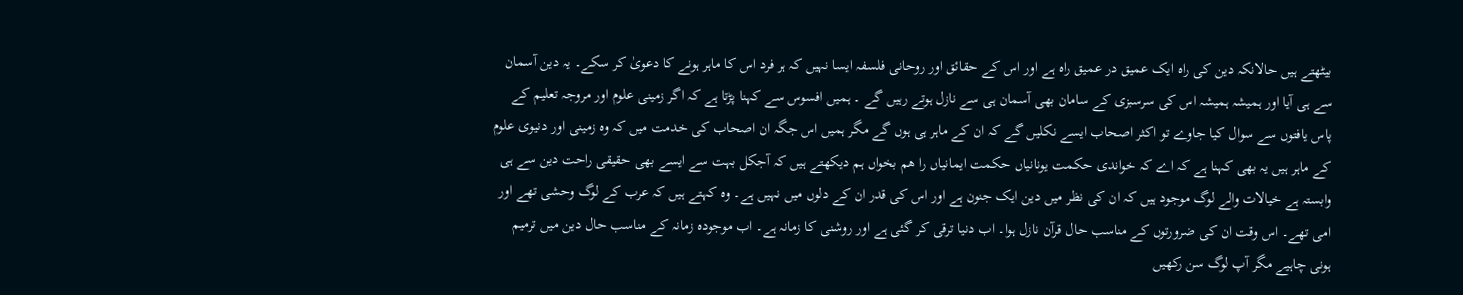بیٹھتے ہیں حالانکہ دین کی راہ ایک عمیق در عمیق راہ ہے اور اس کے حقائق اور روحانی فلسفہ ایسا نہیں کہ ہر فرد اس کا ماہر ہونے کا دعویٰ کر سکے۔ یہ دین آسمان سے ہی آیا اور ہمیشہ ہمیشہ اس کی سرسبزی کے سامان بھی آسمان ہی سے نازل ہوتے رہیں گے ۔ ہمیں افسوس سے کہنا پڑتا ہے کہ اگر زمینی علوم اور مروجہ تعلیم کے پاس یافتوں سے سوال کیا جاوے تو اکثر اصحاب ایسے نکلیں گے کہ ان کے ماہر ہی ہوں گے مگر ہمیں اس جگہ ان اصحاب کی خدمت میں کہ وہ زمینی اور دنیوی علوم کے ماہر ہیں یہ بھی کہنا ہے کہ اے کہ خواندی حکمت یونانیاں حکمت ایمانیاں را هم بخواں ہم دیکھتے ہیں کہ آجکل بہت سے ایسے بھی حقیقی راحت دین سے ہی وابستہ ہے خیالات والے لوگ موجود ہیں کہ ان کی نظر میں دین ایک جنون ہے اور اس کی قدر ان کے دلوں میں نہیں ہے۔ وہ کہتے ہیں کہ عرب کے لوگ وحشی تھے اور امی تھے۔ اس وقت ان کی ضرورتوں کے مناسب حال قرآن نازل ہوا۔ اب دنیا ترقی کر گئی ہے اور روشنی کا زمانہ ہے۔ اب موجودہ زمانہ کے مناسب حال دین میں ترمیم ہونی چاہیے مگر آپ لوگ سن رکھیں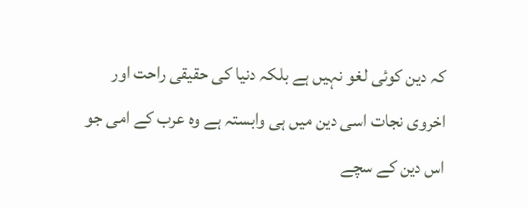کہ دین کوئی لغو نہیں ہے بلکہ دنیا کی حقیقی راحت اور اخروی نجات اسی دین میں ہی وابستہ ہے وہ عرب کے امی جو اس دین کے سچے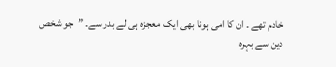خادم تھے ۔ ان کا امی ہونا بھی ایک معجزہ ہی لے بدر سے۔ ”جو شخص دین سے بہرہ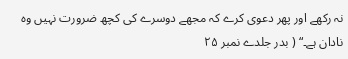نہ رکھے اور پھر دعوی کرے کہ مجھے دوسرے کی کچھ ضرورت نہیں وہ نادان ہے۔“ ( بدر جلدے نمبر ۲۵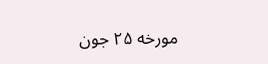مورخه ۲۵ جون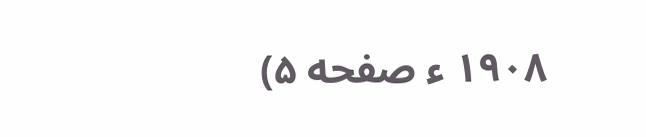۱۹۰۸ ء صفحه ۵)